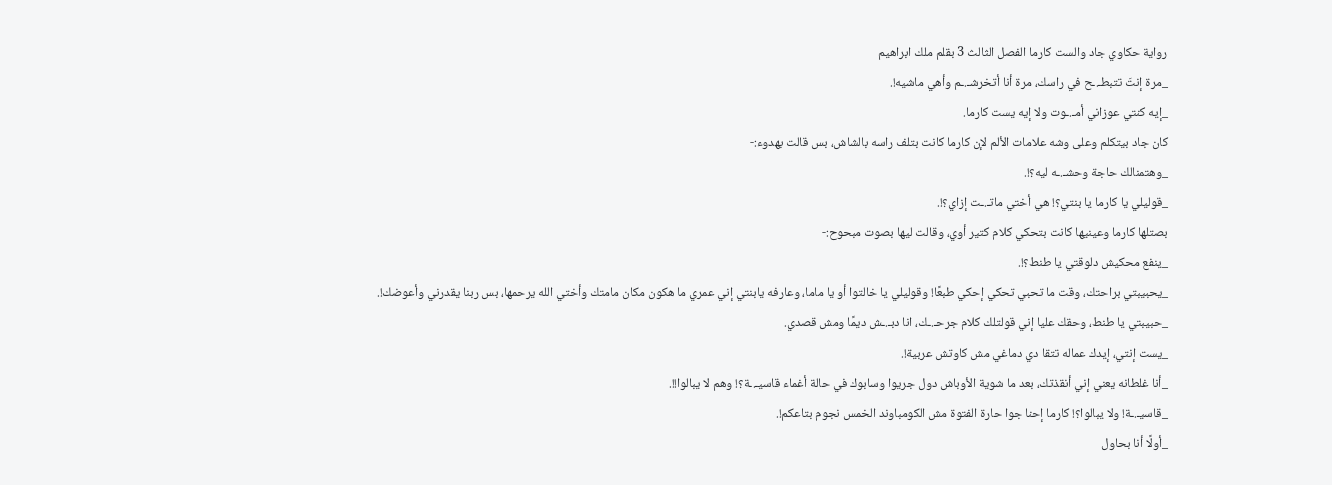رواية حكاوي جاد والست كارما الفصل الثالث 3 بقلم ملك ابراهيم
_مرة إنتَ تتبطـ.ـح في راسك، مرة أنا أتخرشـ.ـم وأهي ماشيه!.
_إيه كنتي عوزاني أمـ.ـوت ولا إيه يست كارما.
كان جاد بيتكلم وعلى وشه علامات الألم لإن كارما كانت بتلف راسه بالشاش، بس قالت بهدوء:-
_وهتمنالك حاجة وحشـ.ـه ليه؟!.
_قوليلي يا كارما يا بنتي؟! هي أختي ماتـ.ـت إزاي؟!.
بصتلها كارما وعينيها كانت بتحكي كلام كتير أوي، وقالت ليها بصوت مبحوح:-
_ينفع محكيش دلوقتي يا طنط؟!.
_يحبيبتي براحتك، وقت ما تحبي تحكي إحكي طبعًا! وقوليلي يا خالتوا أو يا ماما، وعارفه يابنتي إني عمري ما هكون مكان مامتك وأختي الله يرحمها، بس ربنا يقدرني وأعوضك!.
_حبيبتي يا طنط، وحقك عليا إني قولتلك كلام جرحـ.ـك، انا دبـ.ـش ديمًا ومش قصدي.
_يست إنتي، إيدك عماله تتقا دي دماغي مش كاوتش عربية!.
_أنا غلطانه يعني إني أنقذتك، بعد ما شوية الأوباش دول جريوا وسابوك في حالة أغماء قاسيـ.ـة؟! وهم لا يبالوا!!.
_قاسيـ.ـة! ولا يبالوا؟! كارما إحنا جوا حارة الفتوة مش الكومباوند الخمس نجوم بتاعكم!.
_أولًا أنا بحاول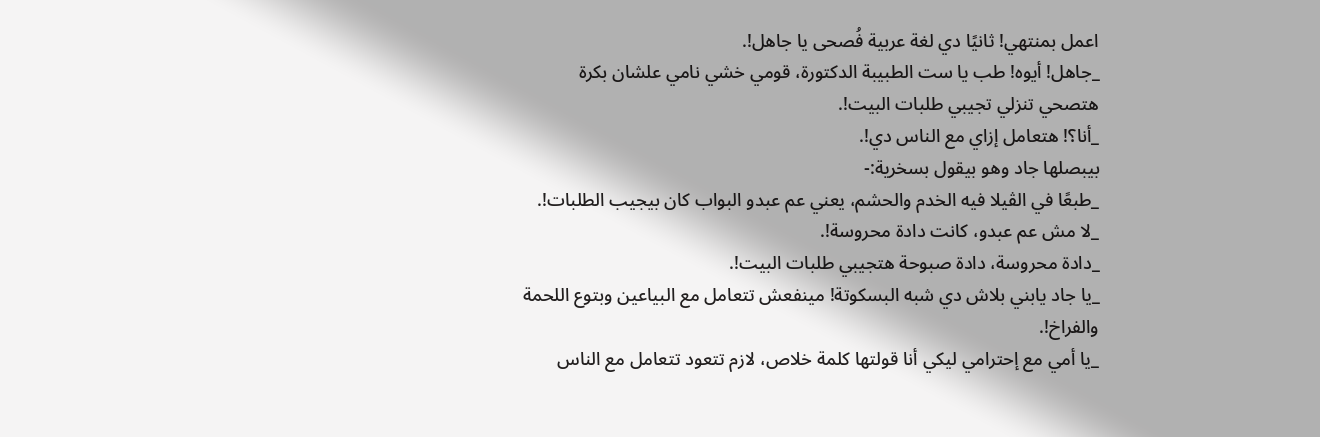اعمل بمنتهي! ثانيًا دي لغة عربية فُصحى يا جاهل!.
_جاهل! أيوه! طب يا ست الطبيبة الدكتورة، قومي خشي نامي علشان بكرة هتصحي تنزلي تجيبي طلبات البيت!.
_أنا؟! هتعامل إزاي مع الناس دي!.
بيبصلها جاد وهو بيقول بسخرية:-
_طبعًا في الڤيلا فيه الخدم والحشم، يعني عم عبدو البواب كان بيجيب الطلبات!.
_لا مش عم عبدو، كانت دادة محروسة!.
_دادة محروسة، دادة صبوحة هتجيبي طلبات البيت!.
_يا جاد يابني بلاش دي شبه البسكوتة! مينفعش تتعامل مع البياعين وبتوع اللحمة والفراخ!.
_يا أمي مع إحترامي ليكي أنا قولتها كلمة خلاص، لازم تتعود تتعامل مع الناس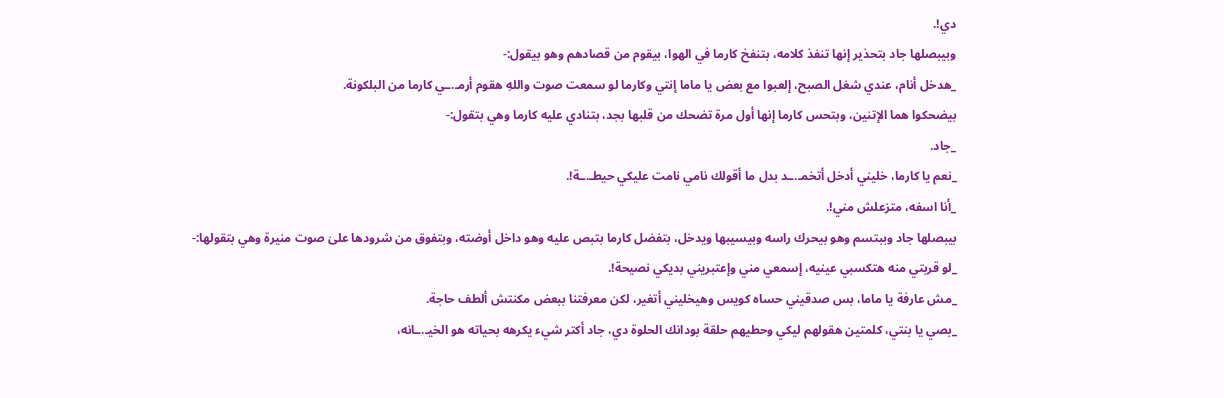دي!.
وبيبصلها جاد بتحذير إنها تنفذ كلامه، بتنفخ كارما في الهوا، بيقوم من قصادهم وهو بيقول:-
_هدخل أنام، عندي شغل الصبح، إلعبوا مع بعض يا ماما إنتي وكارما لو سمعت صوت واللهِ هقوم أرمـ.ـي كارما من البلكونة.
بيضحكوا هما الإتنين، وبتحس كارما إنها أول مرة تضحك من قلبها بجد، بتنادي عليه كارما وهي بتقول:-
_جاد.
_نعم يا كارما، خليني أدخل أتخمـ.ـد بدل ما أقولك نامي نامت عليكي حيطـ.ـة!.
_أنا اسفه، متزعلش مني!.
بيبصلها جاد وببتسم وهو بيحرك راسه وبيسيبها ويدخل، بتفضل كارما بتبص عليه وهو داخل أوضته، وبتفوق من شرودها علىٰ صوت منيرة وهي بتقولها:-
_لو قربتي منه هتكسبي عينيه، إسمعي مني وإعتبريني بديكي نصيحة!.
_مش عارفة يا ماما، بس صدقيني حساه كويس وهيخليني أتغير، لكن معرفتنا ببعض مكنتش ألطف حاجة.
_بصي يا بنتي، كلمتين هقولهم ليكي وحطيهم حلقة بودانك الحلوة دي، جاد أكتر شيء يكرهه بحياته هو الخيـ.ـانه،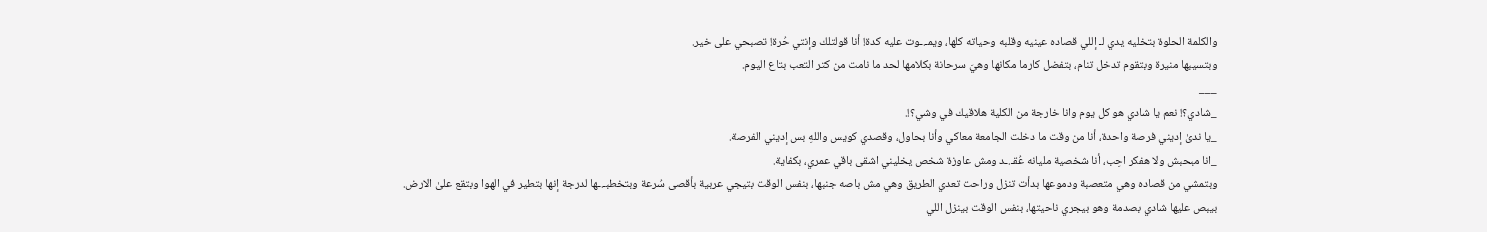والكلمة الحلوة بتخليه يدي لـ إللي قصاده عينيه وقلبه وحياته كلها، ويمـ.ـوت عليه كدة! أنا قولتلك وإنتي حُرة! تصبحي على خير.
وبتسيبها منيرة وبتقوم تدخل تنام، بتفضل كارما مكانها وهيَ سرحانة بكلامها لحد ما نامت من كتر التعب بتاع اليوم.
___
_شادي؟! نعم يا شادي هو كل يوم وانا خارجة من الكلية هلاقيك في وشي؟!.
_يا ندىٰ إديني فرصة واحدة، أنا من وقت ما دخلت الجامعة معاكي وأنا بحاول، وقصدي كويس واللهِ بس إديني الفرصة.
_انا مبحبش ولا هفكر احِب، أنا شخصية مليانه عُقـ.ـد ومش عاوزة شخص يخليني اشقى باقي عمري، بكفاية.
وبتمشي من قصاده وهي متعصبة ودموعها بدأت تنزل وراحت تعدي الطريق وهي مش باصه جنبها، بنفس الوقت بتيجي عربية بأقصى سُرعة وبتخطبـ.ـها لدرجة إنها بتطير في الهوا وبتقع علىٰ الارض.
بيبص عليها شادي بصدمة وهو بيجري ناحيتها، بنفس الوقت بينزل اللي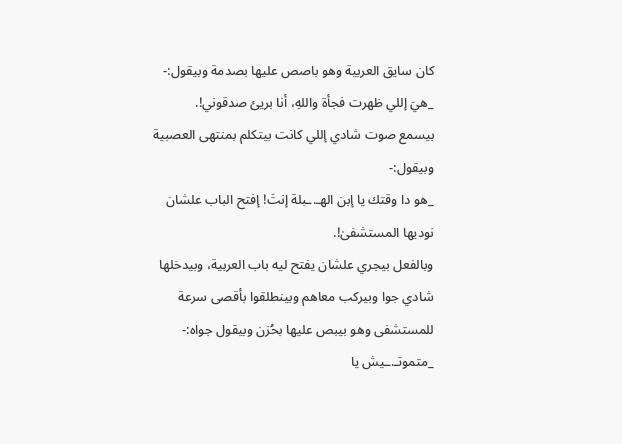كان سايق العربية وهو باصص عليها بصدمة وبيقول:-
_هيَ إللي ظهرت فجأة واللهِ، أنا بريئ صدقوني!.
بيسمع صوت شادي إللي كانت بيتكلم بمنتهى العصبية وبيقول:-
_هو دا وقتك يا إبن الهـ.ـبلة إنتَ! إفتح الباب علشان نوديها المستشفىٰ!.
وبالفعل بيجري علشان يفتح ليه باب العربية، وبيدخلها شادي جوا وبيركب معاهم وبينطلقوا بأقصى سرعة للمستشفى وهو بيبص عليها بحُزن وبيقول جواه:-
_متموتـ.ـيش يا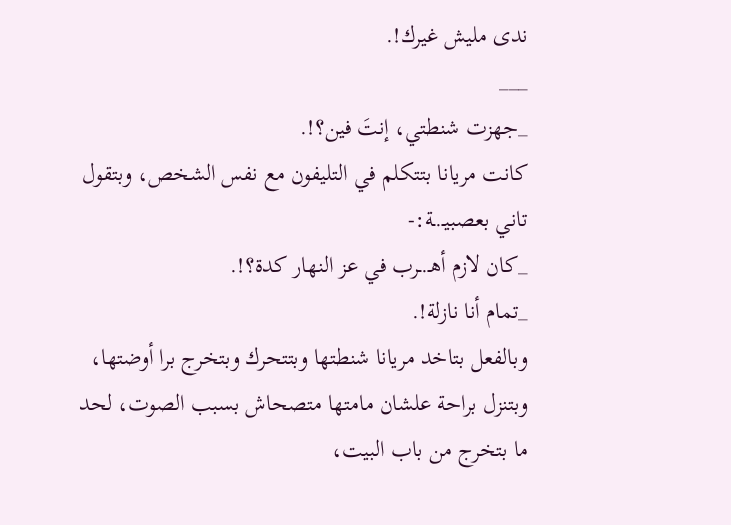ندى مليش غيرك!.
___
_جهزت شنطتي، إنتَ فين؟!.
كانت مريانا بتتكلم في التليفون مع نفس الشخص، وبتقول تاني بعصبيـ.ـة:-
_كان لازم أهـ.ـرب في عز النهار كدة؟!.
_تمام أنا نازلة!.
وبالفعل بتاخد مريانا شنطتها وبتتحرك وبتخرج برا أوضتها، وبتنزل براحة علشان مامتها متصحاش بسبب الصوت، لحد ما بتخرج من باب البيت،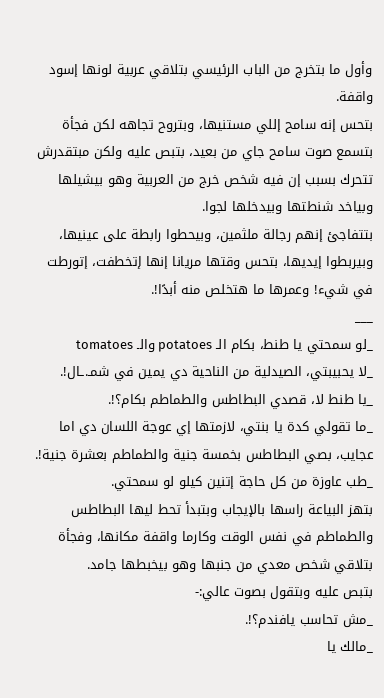وأول ما بتخرج من الباب الرئيسي بتلاقي عربية لونها إسود واقفة.
بتحس إنه سامح إللي مستنيها، وبتروح تجاهه لكن فجأة بتسمع صوت سامح جاي من بعيد، بتبص عليه ولكن مبتقدرش تتحرك بسبب إن فيه شخص خرج من العربية وهو بيشيلها وبياخد شنطتها وبيدخلها لجوا.
بتتفاجئ إنهم رجالة ملثمين، وبيحطوا رابطة على عينيها، وبيربطوا إيديها، بتحس وقتها مريانا إنها إتخطفت، إتورطت في شيء! وعمرها ما هتخلص منه أبدًا!.
___
_لو سمحتي يا طنط، بكام الـ potatoes والـ tomatoes
_لا يحبيبتي، الصيدلية من الناحية دي يمين في شمـ.ـال!.
_يا طنط لا، قصدي البطاطس والطماطم بكام؟!.
_ما تقولي كدة يا بنتي، لازمتها إي عوجة اللسان دي اما عجايب، بصي البطاطس بخمسة جنية والطماطم بعشرة جنية!.
_طب عاوزة من كل حاجة إتنين كيلو لو سمحتي.
بتهز البياعة راسها بالإيجاب وبتبدأ تحط ليها البطاطس والطماطم في نفس الوقت وكارما واقفة مكانها، وفجأة بتلاقي شخص معدي من جنبها وهو بيخبطها جامد.
بتبص عليه وبتقول بصوت عالي:-
_مش تحاسب يافندم؟!.
_مالك يا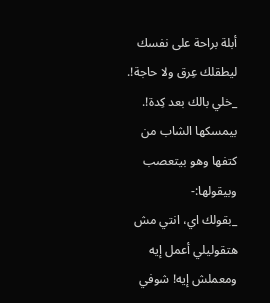أبلة براحة على نفسك ليطقلك عِرق ولا حاجة!.
_خلي بالك بعد كِدة!.
بيمسكها الشاب من كتفها وهو بيتعصب وبيقولها:-
_بقولك اي، انتي مش هتقوليلي أعمل إيه ومعملش إيه! شوفي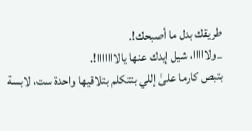طريقك بدل ما أصبحك!.
_ولااااا، شيل إيدك عنها يالااااااا!.
بتبص كارما علىٰ إللي بتتكلم بتلاقيها واحدة ست، لابسة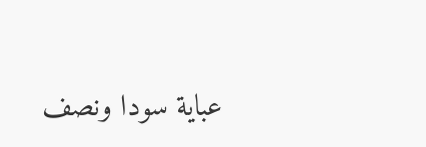عباية سودا ونصف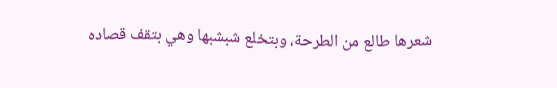شعرها طالع من الطرحة، وبتخلع شبشبها وهي بتقف قصاده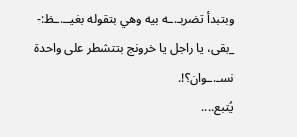وبتبدأ تضربـ.ـه بيه وهي بتقوله بغيــ.ـظ:-
_بقى، يا راجل يا خرونج بتتشطر على واحدة نسـ.ـوان؟!.
يُتبع....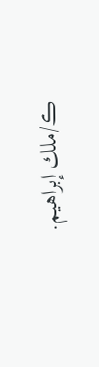ڪ/ملك إبراهيم.